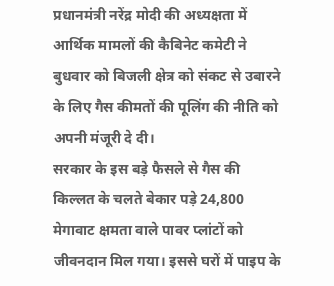प्रधानमंत्री नरेंद्र मोदी की अध्यक्षता में आर्थिक मामलों की कैबिनेट कमेटी ने बुधवार को बिजली क्षेत्र को संकट से उबारने के लिए गैस कीमतों की पूलिंग की नीति को अपनी मंजूरी दे दी।
सरकार के इस बड़े फैसले से गैस की किल्लत के चलते बेकार पड़े 24,800 मेगावाट क्षमता वाले पावर प्लांटों को जीवनदान मिल गया। इससे घरों में पाइप के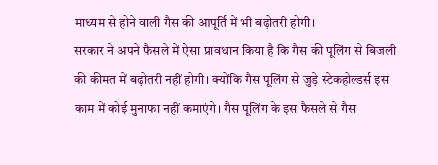माध्यम से होने वाली गैस की आपूर्ति में भी बढ़ोतरी होगी।
सरकार ने अपने फैसले में ऐसा प्रावधान किया है कि गैस की पूलिंग से बिजली की कीमत में बढ़ोतरी नहीं होगी। क्योंकि गैस पूलिंग से जुड़े स्टेकहोल्डर्स इस काम में कोई मुनाफा नहीं कमाएंगे। गैस पूलिंग के इस फैसले से गैस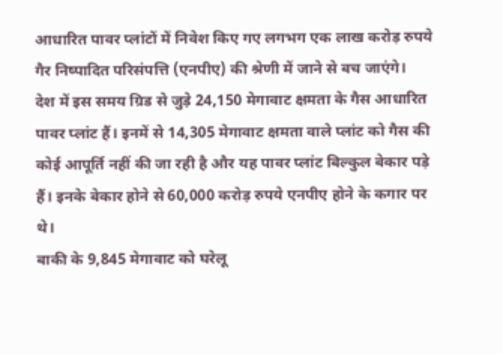आधारित पावर प्लांटों में निवेश किए गए लगभग एक लाख करोड़ रुपये गैर निष्पादित परिसंपत्ति (एनपीए) की श्रेणी में जाने से बच जाएंगे।
देश में इस समय ग्रिड से जुड़े 24,150 मेगावाट क्षमता के गैस आधारित पावर प्लांट हैं। इनमें से 14,305 मेगावाट क्षमता वाले प्लांट को गैस की कोई आपूर्ति नहीं की जा रही है और यह पावर प्लांट बिल्कुल बेकार पड़े हैं। इनके बेकार होने से 60,000 करोड़ रुपये एनपीए होने के कगार पर थे।
बाकी के 9,845 मेगावाट को घरेलू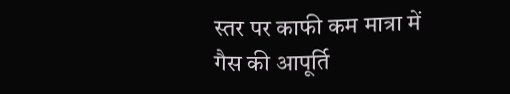स्तर पर काफी कम मात्रा में गैस की आपूर्ति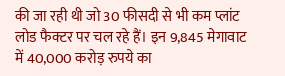की जा रही थी जो 30 फीसदी से भी कम प्लांट लोड फैक्टर पर चल रहे हैं। इन 9,845 मेगावाट में 40,000 करोड़ रुपये का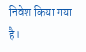निवेश किया गया है।